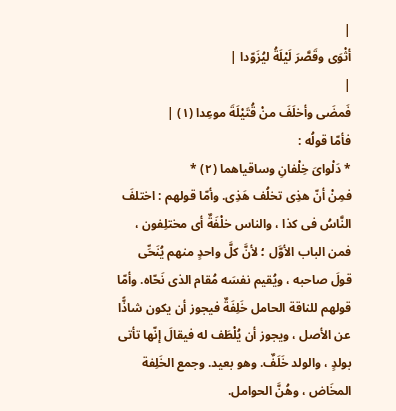|
أثْوَى وقَصَّرَ لَيْلَةُ ليُزَوّدا |
|
فَمضَى وأخلَفَ منْ قُتَيْلَةَ موعِدا (١) |
فأمّا قولُه :
* دَلْواىَ خِلْفانِ وساقياهما (٢) *
فمِنْ أنّ هذِى تخلُف هَذِى. وأمّا قولهم : اختلفَ النَّاسُ فى كذا ، والناس خلْفَةٌ أى مختلِفون ، فمن الباب الأوَّل ؛ لأنَّ كلَّ واحدٍ منهم يُنَحِّى قولَ صاحبه ، ويُقيم نفسَه مُقام الذى نَحّاه. وأمّا قولهم للناقة الحامل خَلِفَةٌ فيجوز أن يكون شاذًّا عن الأصل ، ويجوز أن يُلْطَف له فيقالَ إنّها تأتى بولدٍ ، والولد خَلَفٌ. وهو بعيد. وجمع الخَلِفة المخَاض ، وهُنَّ الحوامل.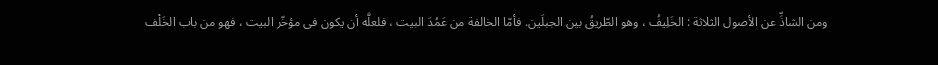ومن الشاذِّ عن الأصول الثلاثة : الخَلِيفُ ، وهو الطّريقُ بين الجبلَين. فأمّا الخالفة من عَمُدَ البيت ، فلعلَّه أن يكون فى مؤخّر البيت ، فهو من باب الخَلْف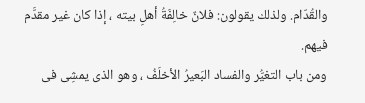والقُدّام. ولذلك يقولون: فلانٌ خالِفَةُ أهلِ بيته ، إذا كان غير مقدَّم فيهم.
ومن باب التغيُّر والفساد البَعيرُ الأخلَفُ ، وهو الذى يمشِى فى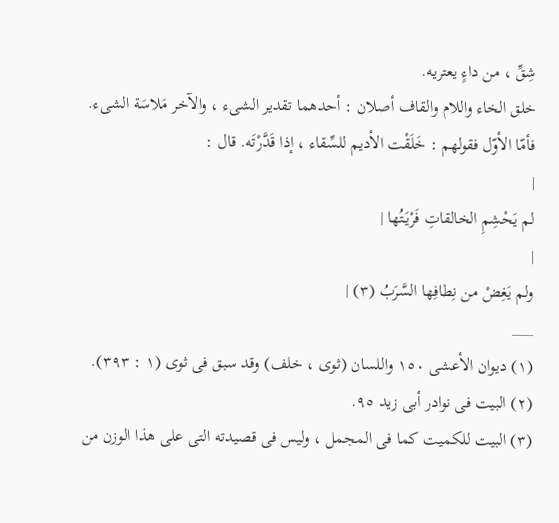شِقِّ ، من داءٍ يعتريه.
خلق الخاء واللام والقاف أصلان : أحدهما تقدير الشىء ، والآخر مَلاسَة الشىء.
فأمّا الأوّل فقولهم : خَلَقْت الأديم للسِّقاء ، إذا قَدَّرْتَه. قال :
|
لم يَحْشِمِ الخالقاتِ فَرْيَتُها |
|
ولم يَغِضْ من نِطافِها السَّرَبُ (٣) |
___
(١) ديوان الأعشى ١٥٠ واللسان (ثوى ، خلف) وقد سبق فى ثوى (١ : ٣٩٣).
(٢) البيت فى نوادر أبى زيد ٩٥.
(٣) البيت للكميت كما فى المجمل ، وليس فى قصيدته التى على هذا الوزن من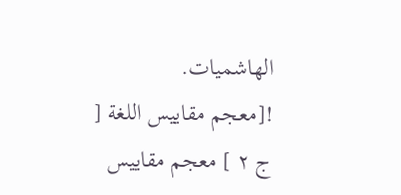الهاشميات.
![معجم مقاييس اللغة [ ج ٢ ] معجم مقاييس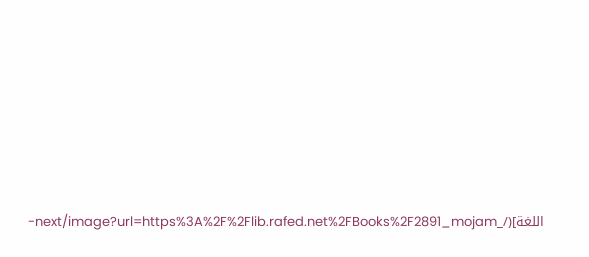اللغة](/_next/image?url=https%3A%2F%2Flib.rafed.net%2FBooks%2F2891_mojam-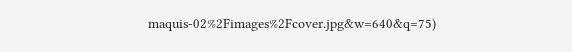maquis-02%2Fimages%2Fcover.jpg&w=640&q=75)